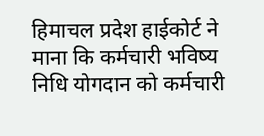हिमाचल प्रदेश हाईकोर्ट ने माना कि कर्मचारी भविष्य निधि योगदान को कर्मचारी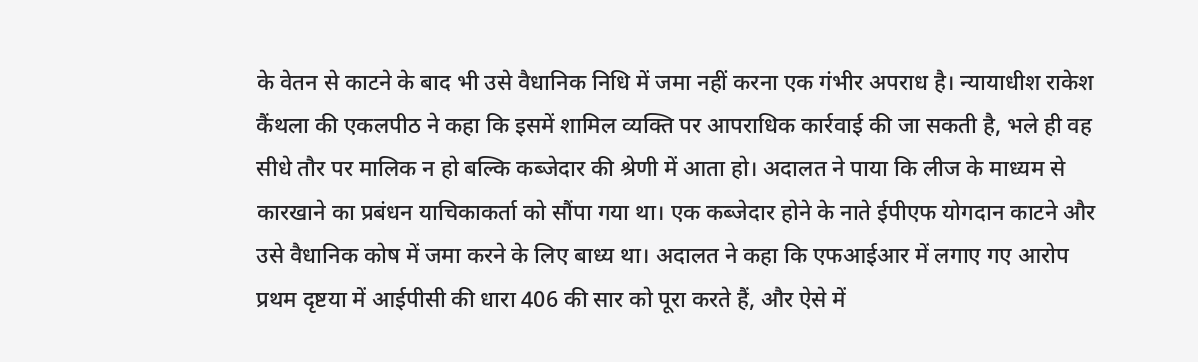के वेतन से काटने के बाद भी उसे वैधानिक निधि में जमा नहीं करना एक गंभीर अपराध है। न्यायाधीश राकेश कैंथला की एकलपीठ ने कहा कि इसमें शामिल व्यक्ति पर आपराधिक कार्रवाई की जा सकती है, भले ही वह सीधे तौर पर मालिक न हो बल्कि कब्जेदार की श्रेणी में आता हो। अदालत ने पाया कि लीज के माध्यम से कारखाने का प्रबंधन याचिकाकर्ता को सौंपा गया था। एक कब्जेदार होने के नाते ईपीएफ योगदान काटने और उसे वैधानिक कोष में जमा करने के लिए बाध्य था। अदालत ने कहा कि एफआईआर में लगाए गए आरोप प्रथम दृष्टया में आईपीसी की धारा 406 की सार को पूरा करते हैं, और ऐसे में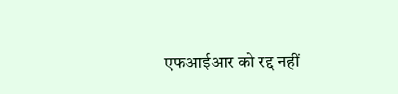एफआईआर को रद्द नहीं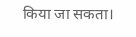किया जा सकता।